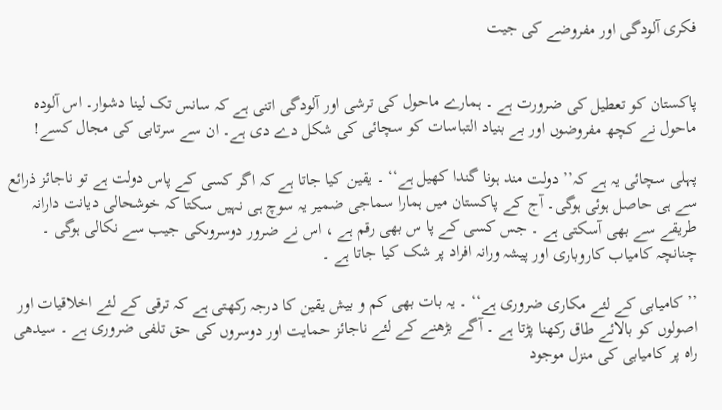فکری آلودگی اور مفروضے کی جیت


پاکستان کو تعطیل کی ضرورت ہے ۔ ہمارے ماحول کی ترشی اور آلودگی اتنی ہے کہ سانس تک لینا دشوار۔ اس آلودہ ماحول نے کچھ مفروضوں اور بے بنیاد التباسات کو سچائی کی شکل دے دی ہے۔ ان سے سرتابی کی مجال کسے!

پہلی سچائی یہ ہے کہ’’ دولت مند ہونا گندا کھیل ہے‘‘ ۔ یقین کیا جاتا ہے کہ اگر کسی کے پاس دولت ہے تو ناجائز ذرائع سے ہی حاصل ہوئی ہوگی۔ آج کے پاکستان میں ہمارا سماجی ضمیر یہ سوچ ہی نہیں سکتا کہ خوشحالی دیانت دارانہ طریقے سے بھی آسکتی ہے ۔ جس کسی کے پا س بھی رقم ہے ، اس نے ضرور دوسروںکی جیب سے نکالی ہوگی ۔ چنانچہ کامیاب کاروباری اور پیشہ ورانہ افراد پر شک کیا جاتا ہے ۔

’’کامیابی کے لئے مکاری ضروری ہے‘‘ ۔ یہ بات بھی کم و بیش یقین کا درجہ رکھتی ہے کہ ترقی کے لئے اخلاقیات اور اصولوں کو بالائے طاق رکھنا پڑتا ہے ۔ آگے بڑھنے کے لئے ناجائز حمایت اور دوسروں کی حق تلفی ضروری ہے ۔ سیدھی راہ پر کامیابی کی منزل موجود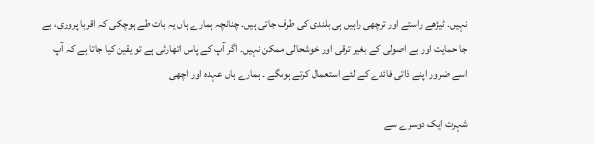نہیں۔ ٹیڑھے راستے اور ترچھی راہیں ہی بلندی کی طرف جاتی ہیں۔ چنانچہ ہمارے ہاں یہ بات طے ہوچکی کہ اقربا پروری، بے جا حمایت اور بے اصولی کے بغیر ترقی اور خوشحالی ممکن نہیں۔ اگر آپ کے پاس اتھارٹی ہے تو یقین کیا جاتا ہے کہ آپ اسے ضرور اپنے ذاتی فائدے کے لئے استعمال کرتے ہوںگے ۔ ہمارے ہاں عہدہ اور اچھی

شہرت ایک دوسرے سے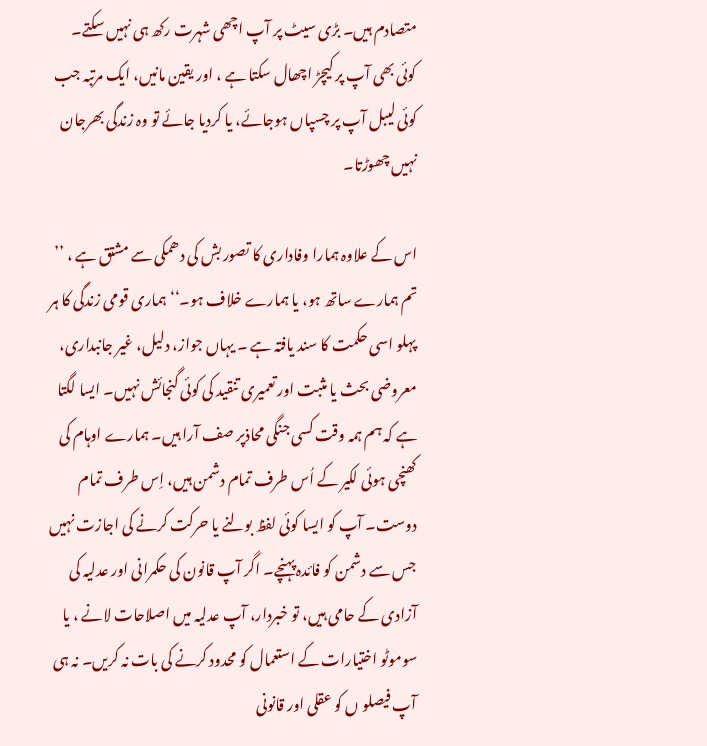متصادم ہیں۔ بڑی سیٹ پر آپ اچھی شہرت رکھ ہی نہیں سکتے۔ کوئی بھی آپ پر کیچڑ اچھال سکتا ہے ، اور یقین مانیں، ایک مرتبہ جب کوئی لیبل آپ پر چسپاں ہوجائے، یا کردیا جائے تو وہ زندگی بھرجان نہیں چھوڑتا۔

اس کے علاوہ ہمارا وفاداری کا تصور بش کی دھمکی سے مشتق ہے ، ’’ تم ہمارے ساتھ ہو، یا ہمارے خلاف ہو۔‘‘ہماری قومی زندگی کا ہر پہلو اسی حکمت کا سند یافتہ ہے ۔ یہاں جواز، دلیل، غیر جانبداری، معروضی بحث یا مثبت اور تعمیری تنقید کی کوئی گنجائش نہیں۔ ایسا لگتا ہے کہ ہم ہمہ وقت کسی جنگی محاذپر صف آرا ہیں۔ ہمارے اوہام کی کھنچی ہوئی لکیر کے اُس طرف تمام دشمن ہیں، اِس طرف تمام دوست۔ آپ کو ایسا کوئی لفظ بولنے یا حرکت کرنے کی اجازت نہیں جس سے دشمن کو فائدہ پہنچے۔ اگر آپ قانون کی حکمرانی اور عدلیہ کی آزادی کے حامی ہیں، تو خبردار، آپ عدلیہ میں اصلاحات لانے ، یا سوموٹو اختیارات کے استعمال کو محدود کرنے کی بات نہ کریں۔ نہ ہی آپ فیصلو ں کو عقلی اور قانونی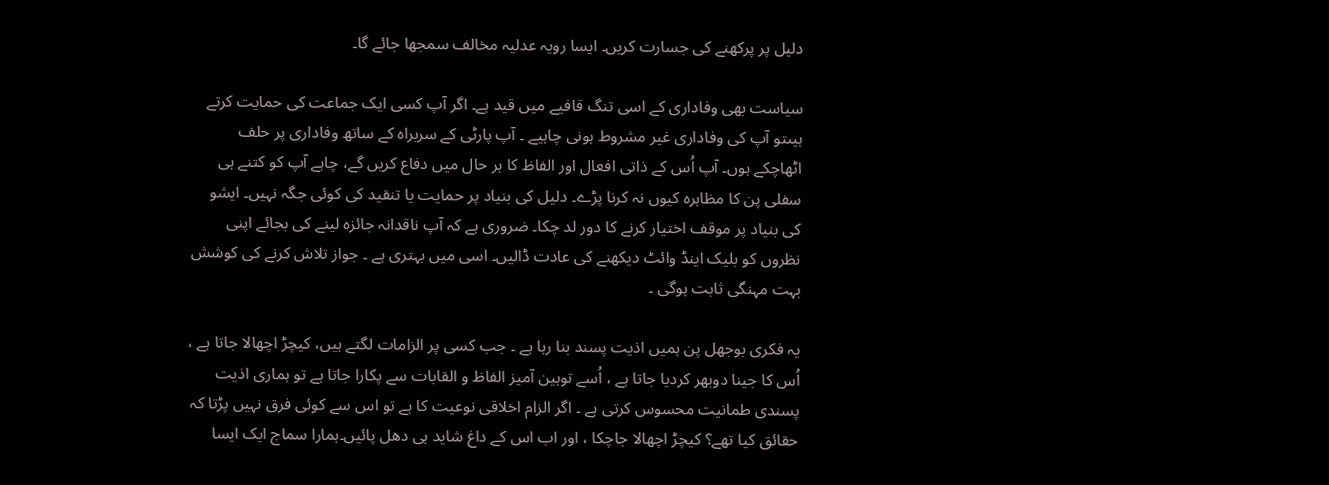دلیل پر پرکھنے کی جسارت کریں۔ ایسا رویہ عدلیہ مخالف سمجھا جائے گا۔

سیاست بھی وفاداری کے اسی تنگ قافیے میں قید ہے۔ اگر آپ کسی ایک جماعت کی حمایت کرتے ہیںتو آپ کی وفاداری غیر مشروط ہونی چاہیے ۔ آپ پارٹی کے سربراہ کے ساتھ وفاداری پر حلف اٹھاچکے ہوں۔ آپ اُس کے ذاتی افعال اور الفاظ کا ہر حال میں دفاع کریں گے، چاہے آپ کو کتنے ہی سفلی پن کا مظاہرہ کیوں نہ کرنا پڑے۔ دلیل کی بنیاد پر حمایت یا تنقید کی کوئی جگہ نہیں۔ ایشو کی بنیاد پر موقف اختیار کرنے کا دور لد چکا۔ ضروری ہے کہ آپ ناقدانہ جائزہ لینے کی بجائے اپنی نظروں کو بلیک اینڈ وائٹ دیکھنے کی عادت ڈالیں۔ اسی میں بہتری ہے ۔ جواز تلاش کرنے کی کوشش بہت مہنگی ثابت ہوگی ۔

یہ فکری بوجھل پن ہمیں اذیت پسند بنا رہا ہے ۔ جب کسی پر الزامات لگتے ہیں، کیچڑ اچھالا جاتا ہے ، اُس کا جینا دوبھر کردیا جاتا ہے ، اُسے توہین آمیز الفاظ و القابات سے پکارا جاتا ہے تو ہماری اذیت پسندی طمانیت محسوس کرتی ہے ۔ اگر الزام اخلاقی نوعیت کا ہے تو اس سے کوئی فرق نہیں پڑتا کہ حقائق کیا تھے؟ کیچڑ اچھالا جاچکا ، اور اب اس کے داغ شاید ہی دھل پائیں۔ہمارا سماج ایک ایسا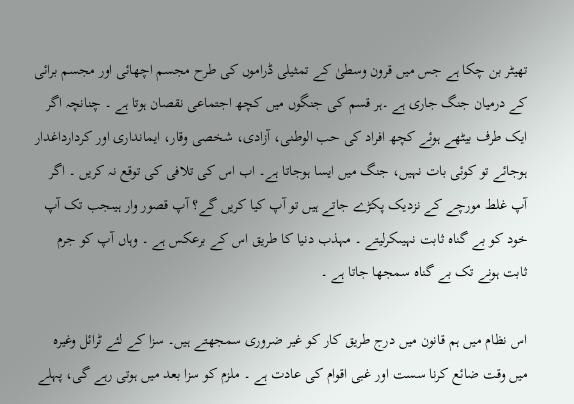تھیٹر بن چکا ہے جس میں قرون وسطیٰ کے تمثیلی ڈراموں کی طرح مجسم اچھائی اور مجسم برائی کے درمیان جنگ جاری ہے ۔ہر قسم کی جنگوں میں کچھ اجتماعی نقصان ہوتا ہے ۔ چنانچہ اگر ایک طرف بیٹھے ہوئے کچھ افراد کی حب الوطنی، آزادی، شخصی وقار، ایمانداری اور کردارداغدار ہوجائے تو کوئی بات نہیں، جنگ میں ایسا ہوجاتا ہے۔ اب اس کی تلافی کی توقع نہ کریں ۔ اگر آپ غلط مورچے کے نزدیک پکڑے جاتے ہیں تو آپ کیا کریں گے؟ آپ قصور وار ہیںجب تک آپ خود کو بے گناہ ثابت نہیںکرلیتے ۔ مہذب دنیا کا طریق اس کے برعکس ہے ۔ وہاں آپ کو جرم ثابت ہونے تک بے گناہ سمجھا جاتا ہے ۔

اس نظام میں ہم قانون میں درج طریق کار کو غیر ضروری سمجھتے ہیں۔ سزا کے لئے ٹرائل وغیرہ میں وقت ضائع کرنا سست اور غبی اقوام کی عادت ہے ۔ ملزم کو سزا بعد میں ہوتی رہے گی، پہلے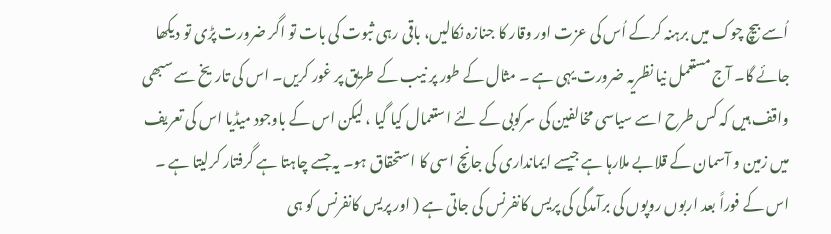اُسے بیچ چوک میں برہنہ کرکے اُس کی عزت اور وقار کا جنازہ نکالیں، باقی رہی ثبوت کی بات تو اگر ضرورت پڑی تو دیکھا جائے گا۔ آج مستعمل نیا نظریہ ضرورت یہی ہے ۔ مثال کے طور پر نیب کے طریق پر غور کریں۔ اس کی تاریخ سے سبھی واقف ہیں کہ کس طرح اسے سیاسی مخالفین کی سرکوبی کے لئے استعمال کیا گیا ، لیکن اس کے باوجود میڈیا اس کی تعریف میں زمین و آسمان کے قلابے ملارہا ہے جیسے ایمانداری کی جانچ اسی کا استحقاق ہو۔ یہ جسے چاہتا ہے گرفتار کرلیتا ہے ۔ اس کے فوراً بعد اربوں روپوں کی برآمدگی کی پریس کانفرنس کی جاتی ہے ( اور پریس کانفرنس کو ہی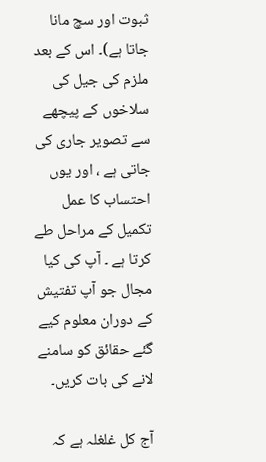ثبوت اور سچ مانا جاتا ہے)۔ اس کے بعد ملزم کی جیل کی سلاخوں کے پیچھے سے تصویر جاری کی جاتی ہے ، اور یوں احتساب کا عمل تکمیل کے مراحل طے کرتا ہے ۔ آپ کی کیا مجال جو آپ تفتیش کے دوران معلوم کیے گئے حقائق کو سامنے لانے کی بات کریں۔

آج کل غلغلہ ہے کہ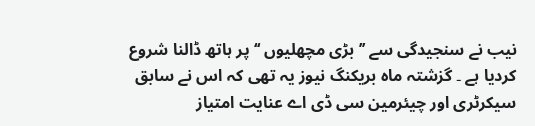نیب نے سنجیدگی سے ’’بڑی مچھلیوں ‘‘ پر ہاتھ ڈالنا شروع کردیا ہے ۔ گزشتہ ماہ بریکنگ نیوز یہ تھی کہ اس نے سابق سیکرٹری اور چیئرمین سی ڈی اے عنایت امتیاز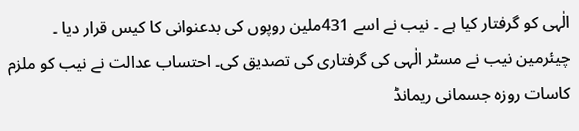الٰہی کو گرفتار کیا ہے ۔ نیب نے اسے 431ملین روپوں کی بدعنوانی کا کیس قرار دیا ۔ چیئرمین نیب نے مسٹر الٰہی کی گرفتاری کی تصدیق کی۔ احتساب عدالت نے نیب کو ملزم کاسات روزہ جسمانی ریمانڈ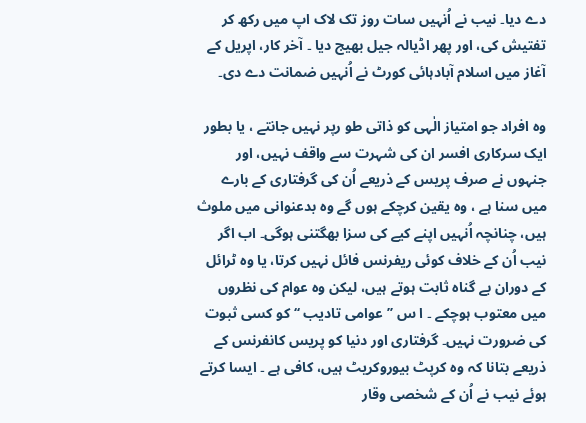دے دیا۔ نیب نے اُنہیں سات روز تک لاک اپ میں رکھ کر تفتیش کی، اور پھر اڈیالہ جیل بھیج دیا ۔ آخر کار، اپریل کے آغاز میں اسلام آبادہائی کورٹ نے اُنہیں ضمانت دے دی۔

وہ افراد جو امتیاز الٰہی کو ذاتی طو رپر نہیں جانتے ، یا بطور ایک سرکاری افسر ان کی شہرت سے واقف نہیں، اور جنہوں نے صرف پریس کے ذریعے اُن کی گرفتاری کے بارے میں سنا ہے ، وہ یقین کرچکے ہوں گے وہ بدعنوانی میں ملوث ہیں، چنانچہ اُنہیں اپنے کیے کی سزا بھگتنی ہوگی۔ اب اگر نیب اُن کے خلاف کوئی ریفرنس فائل نہیں کرتا، یا وہ ٹرائل کے دوران بے گناہ ثابت ہوتے ہیں، لیکن وہ عوام کی نظروں میں معتوب ہوچکے ۔ ا س ’’عوامی تادیب ‘‘ کو کسی ثبوت کی ضرورت نہیں۔ گرفتاری اور دنیا کو پریس کانفرنس کے ذریعے بتانا کہ وہ کرپٹ بیوروکریٹ ہیں، کافی ہے ۔ ایسا کرتے ہوئے نیب نے اُن کے شخصی وقار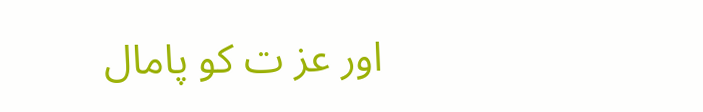اور عز ت کو پامال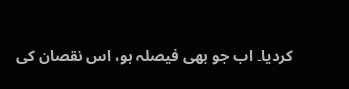کردیا۔ اب جو بھی فیصلہ ہو، اس نقصان کی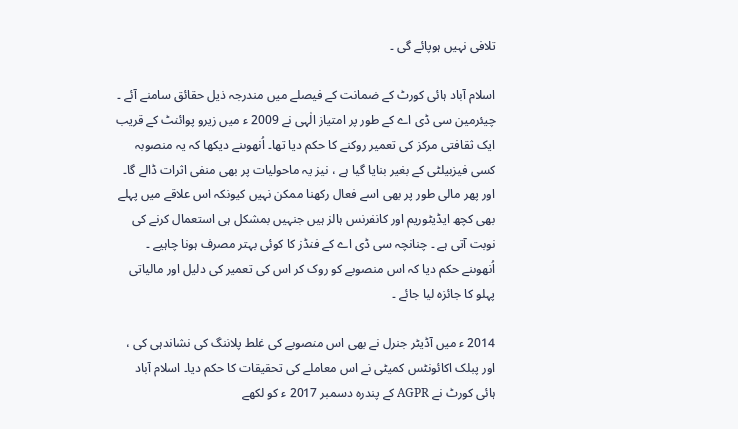تلافی نہیں ہوپائے گی ۔

اسلام آباد ہائی کورٹ کے ضمانت کے فیصلے میں مندرجہ ذیل حقائق سامنے آئے ۔ چیئرمین سی ڈی اے کے طور پر امتیاز الٰہی نے 2009 ء میں زیرو پوائنٹ کے قریب ایک ثقافتی مرکز کی تعمیر روکنے کا حکم دیا تھا۔ اُنھوںنے دیکھا کہ یہ منصوبہ کسی فیزبیلٹی کے بغیر بنایا گیا ہے ، نیز یہ ماحولیات پر بھی منفی اثرات ڈالے گا۔ اور پھر مالی طور پر بھی اسے فعال رکھنا ممکن نہیں کیونکہ اس علاقے میں پہلے بھی کچھ ایڈیٹوریم اور کانفرنس ہالز ہیں جنہیں بمشکل ہی استعمال کرنے کی نوبت آتی ہے ۔ چنانچہ سی ڈی اے کے فنڈز کا کوئی بہتر مصرف ہونا چاہیے ۔ اُنھوںنے حکم دیا کہ اس منصوبے کو روک کر اس کی تعمیر کی دلیل اور مالیاتی پہلو کا جائزہ لیا جائے ۔

2014 ء میں آڈیٹر جنرل نے بھی اس منصوبے کی غلط پلاننگ کی نشاندہی کی ، اور پبلک اکائونٹس کمیٹی نے اس معاملے کی تحقیقات کا حکم دیا۔ اسلام آباد ہائی کورٹ نے AGPR کے پندرہ دسمبر 2017 ء کو لکھے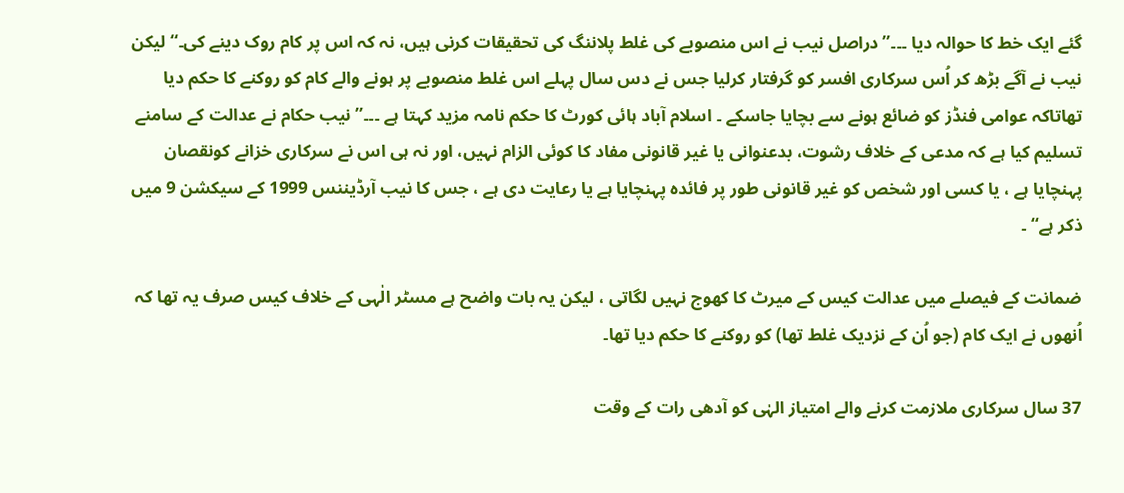گئے ایک خط کا حوالہ دیا ۔۔۔’’دراصل نیب نے اس منصوبے کی غلط پلاننگ کی تحقیقات کرنی ہیں، نہ کہ اس پر کام روک دینے کی۔‘‘ لیکن نیب نے آگے بڑھ کر اُس سرکاری افسر کو گرفتار کرلیا جس نے دس سال پہلے اس غلط منصوبے پر ہونے والے کام کو روکنے کا حکم دیا تھاتاکہ عوامی فنڈز کو ضائع ہونے سے بچایا جاسکے ۔ اسلام آباد ہائی کورٹ کا حکم نامہ مزید کہتا ہے ۔۔۔’’نیب حکام نے عدالت کے سامنے تسلیم کیا ہے کہ مدعی کے خلاف رشوت، بدعنوانی یا غیر قانونی مفاد کا کوئی الزام نہیں، اور نہ ہی اس نے سرکاری خزانے کونقصان پہنچایا ہے ، یا کسی اور شخص کو غیر قانونی طور پر فائدہ پہنچایا ہے یا رعایت دی ہے ، جس کا نیب آرڈیننس 1999 کے سیکشن 9 میں ذکر ہے‘‘ ۔

ضمانت کے فیصلے میں عدالت کیس کے میرٹ کا کھوج نہیں لگاتی ، لیکن یہ بات واضح ہے مسٹر الٰہی کے خلاف کیس صرف یہ تھا کہ اُنھوں نے ایک کام (جو اُن کے نزدیک غلط تھا) کو روکنے کا حکم دیا تھا۔

37 سال سرکاری ملازمت کرنے والے امتیاز الہٰی کو آدھی رات کے وقت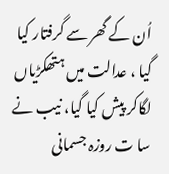اُن کے گھر سے گرفتار کیا گیا ، عدالت میں ہتھکڑیاں لگاکر پیش کیا گیا، نیب نے سا ت روزہ جسمانی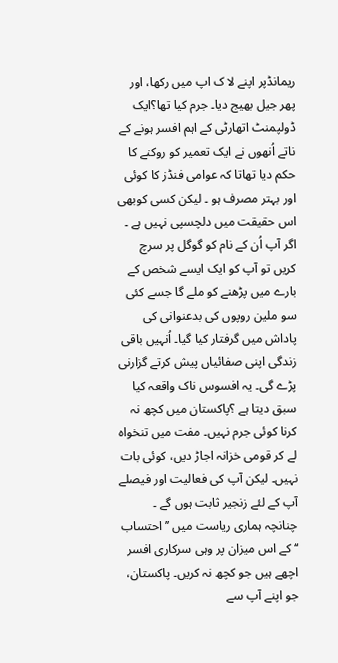ریمانڈپر اپنے لا ک اپ میں رکھا، اور پھر جیل بھیج دیا۔ جرم کیا تھا؟ایک ڈولپمنٹ اتھارٹی کے اہم افسر ہونے کے ناتے اُنھوں نے ایک تعمیر کو روکنے کا حکم دیا تھاتا کہ عوامی فنڈز کا کوئی اور بہتر مصرف ہو ۔ لیکن کسی کوبھی اس حقیقت میں دلچسپی نہیں ہے ۔ اگر آپ اُن کے نام کو گوگل پر سرچ کریں تو آپ کو ایک ایسے شخص کے بارے میں پڑھنے کو ملے گا جسے کئی سو ملین روپوں کی بدعنوانی کی پاداش میں گرفتار کیا گیا۔ اُنہیں باقی زندگی اپنی صفائیاں پیش کرتے گزارنی پڑے گی۔ یہ افسوس ناک واقعہ کیا سبق دیتا ہے ؟پاکستان میں کچھ نہ کرنا کوئی جرم نہیں۔ مفت میں تنخواہ لے کر قومی خزانہ اجاڑ دیں، کوئی بات نہیں۔ لیکن آپ کی فعالیت اور فیصلے آپ کے لئے زنجیر ثابت ہوں گے ۔ چنانچہ ہماری ریاست میں ’’احتساب ‘‘ کے اس میزان پر وہی سرکاری افسر اچھے ہیں جو کچھ نہ کریں۔ پاکستان، جو اپنے آپ سے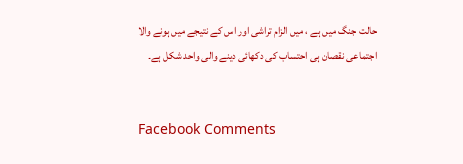حالت جنگ میں ہے ، میں الزام تراشی اور اس کے نتیجے میں ہونے والا اجتماعی نقصان ہی احتساب کی دکھائی دینے والی واحد شکل ہے۔


Facebook Comments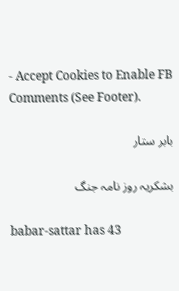- Accept Cookies to Enable FB Comments (See Footer).

بابر ستار

بشکریہ روز نامہ جنگ

babar-sattar has 43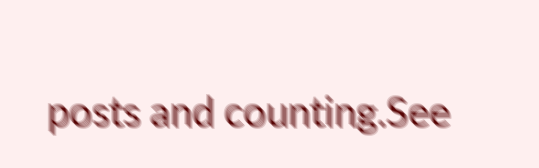posts and counting.See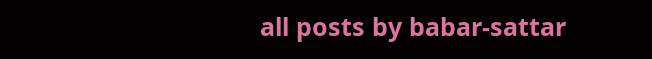all posts by babar-sattar